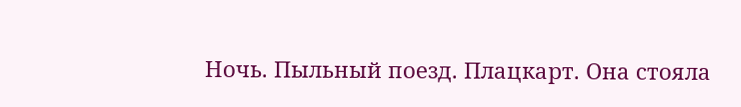Ночь. Пыльный поезд. Плацкарт. Она стояла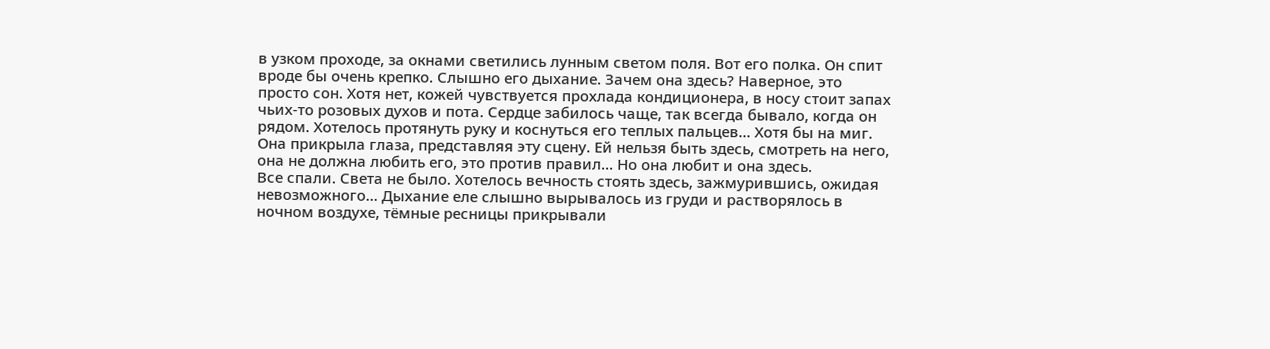в узком проходе, за окнами светились лунным светом поля. Вот его полка. Он спит вроде бы очень крепко. Слышно его дыхание. Зачем она здесь? Наверное, это просто сон. Хотя нет, кожей чувствуется прохлада кондиционера, в носу стоит запах чьих-то розовых духов и пота. Сердце забилось чаще, так всегда бывало, когда он рядом. Хотелось протянуть руку и коснуться его теплых пальцев... Хотя бы на миг. Она прикрыла глаза, представляя эту сцену. Ей нельзя быть здесь, смотреть на него, она не должна любить его, это против правил... Но она любит и она здесь.
Все спали. Света не было. Хотелось вечность стоять здесь, зажмурившись, ожидая невозможного... Дыхание еле слышно вырывалось из груди и растворялось в ночном воздухе, тёмные ресницы прикрывали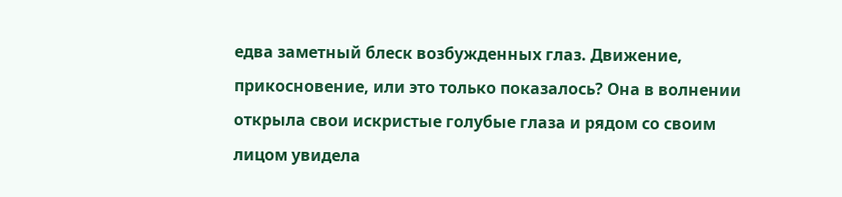едва заметный блеск возбужденных глаз. Движение, прикосновение, или это только показалось? Она в волнении открыла свои искристые голубые глаза и рядом со своим лицом увидела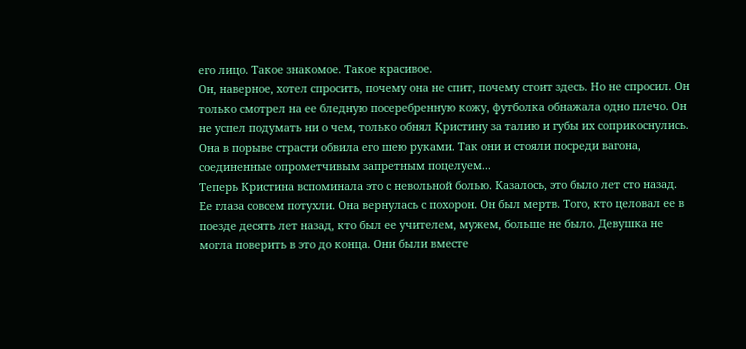его лицо. Такое знакомое. Такое красивое.
Он, наверное, хотел спросить, почему она не спит, почему стоит здесь. Но не спросил. Он только смотрел на ее бледную посеребренную кожу, футболка обнажала одно плечо. Он не успел подумать ни о чем, только обнял Кристину за талию и губы их соприкоснулись. Она в порыве страсти обвила его шею руками. Так они и стояли посреди вагона, соединенные опрометчивым запретным поцелуем...
Теперь Кристина вспоминала это с невольной болью. Казалось, это было лет сто назад. Ее глаза совсем потухли. Она вернулась с похорон. Он был мертв. Того, кто целовал ее в поезде десять лет назад, кто был ее учителем, мужем, больше не было. Девушка не могла поверить в это до конца. Они были вместе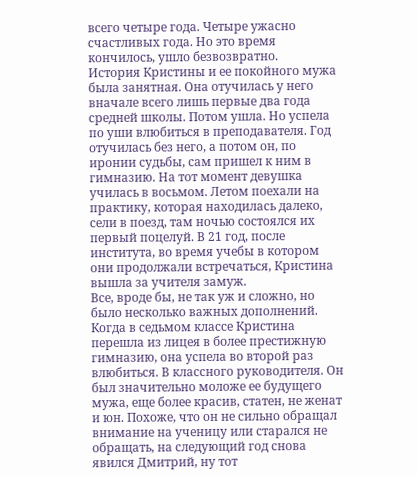всего четыре года. Четыре ужасно счастливых года. Но это время кончилось, ушло безвозвратно.
История Кристины и ее покойного мужа была занятная. Она отучилась у него вначале всего лишь первые два года средней школы. Потом ушла. Но успела по уши влюбиться в преподавателя. Год отучилась без него, а потом он, по иронии судьбы, сам пришел к ним в гимназию. На тот момент девушка училась в восьмом. Летом поехали на практику, которая находилась далеко, сели в поезд, там ночью состоялся их первый поцелуй. В 21 год, после института, во время учебы в котором они продолжали встречаться, Кристина вышла за учителя замуж.
Все, вроде бы, не так уж и сложно, но было несколько важных дополнений. Когда в седьмом классе Кристина перешла из лицея в более престижную гимназию, она успела во второй раз влюбиться. В классного руководителя. Он был значительно моложе ее будущего мужа, еще более красив, статен, не женат и юн. Похоже, что он не сильно обращал внимание на ученицу или старался не обращать, на следующий год снова явился Дмитрий, ну тот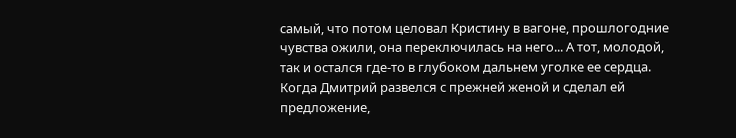самый, что потом целовал Кристину в вагоне, прошлогодние чувства ожили, она переключилась на него... А тот, молодой, так и остался где-то в глубоком дальнем уголке ее сердца.
Когда Дмитрий развелся с прежней женой и сделал ей предложение,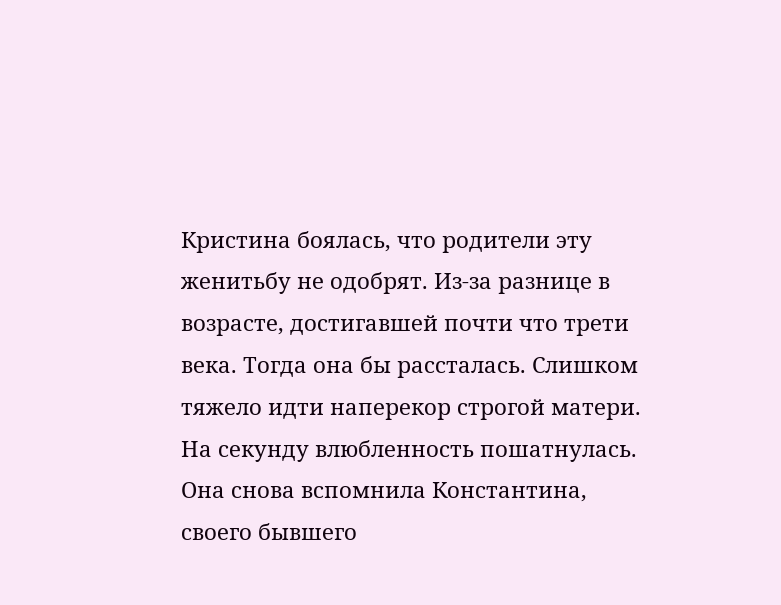Кристина боялась, что родители эту женитьбу не одобрят. Из-за разнице в возрасте, достигавшей почти что трети века. Тогда она бы рассталась. Слишком тяжело идти наперекор строгой матери. На секунду влюбленность пошатнулась. Она снова вспомнила Константина, своего бывшего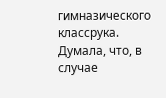гимназического классрука. Думала, что, в случае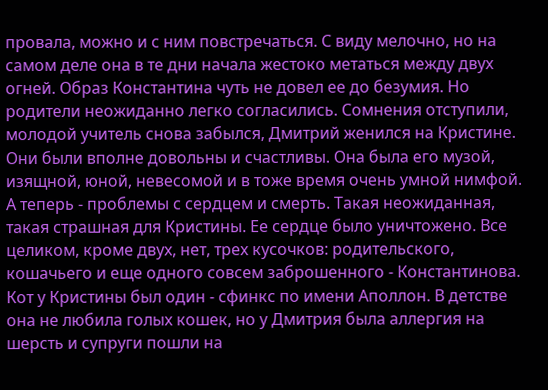провала, можно и с ним повстречаться. С виду мелочно, но на самом деле она в те дни начала жестоко метаться между двух огней. Образ Константина чуть не довел ее до безумия. Но родители неожиданно легко согласились. Сомнения отступили, молодой учитель снова забылся, Дмитрий женился на Кристине.
Они были вполне довольны и счастливы. Она была его музой, изящной, юной, невесомой и в тоже время очень умной нимфой. А теперь - проблемы с сердцем и смерть. Такая неожиданная, такая страшная для Кристины. Ее сердце было уничтожено. Все целиком, кроме двух, нет, трех кусочков: родительского, кошачьего и еще одного совсем заброшенного - Константинова.
Кот у Кристины был один - сфинкс по имени Аполлон. В детстве она не любила голых кошек, но у Дмитрия была аллергия на шерсть и супруги пошли на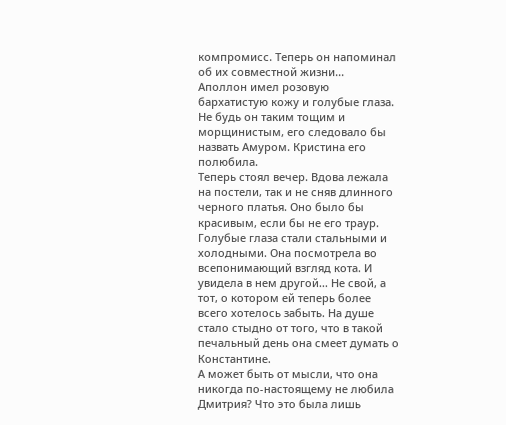компромисс. Теперь он напоминал об их совместной жизни...
Аполлон имел розовую бархатистую кожу и голубые глаза. Не будь он таким тощим и морщинистым, его следовало бы назвать Амуром. Кристина его полюбила.
Теперь стоял вечер. Вдова лежала на постели, так и не сняв длинного черного платья. Оно было бы красивым, если бы не его траур. Голубые глаза стали стальными и холодными. Она посмотрела во всепонимающий взгляд кота. И увидела в нем другой... Не свой, а тот, о котором ей теперь более всего хотелось забыть. На душе стало стыдно от того, что в такой печальный день она смеет думать о Константине.
А может быть от мысли, что она никогда по-настоящему не любила Дмитрия? Что это была лишь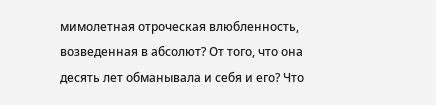мимолетная отроческая влюбленность, возведенная в абсолют? От того, что она десять лет обманывала и себя и его? Что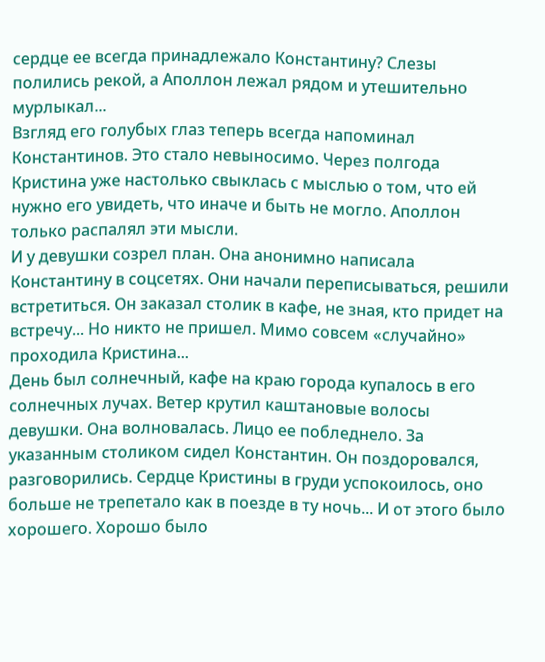сердце ее всегда принадлежало Константину? Слезы полились рекой, а Аполлон лежал рядом и утешительно мурлыкал...
Взгляд его голубых глаз теперь всегда напоминал Константинов. Это стало невыносимо. Через полгода Кристина уже настолько свыклась с мыслью о том, что ей нужно его увидеть, что иначе и быть не могло. Аполлон только распалял эти мысли.
И у девушки созрел план. Она анонимно написала Константину в соцсетях. Они начали переписываться, решили встретиться. Он заказал столик в кафе, не зная, кто придет на встречу... Но никто не пришел. Мимо совсем «случайно» проходила Кристина...
День был солнечный, кафе на краю города купалось в его солнечных лучах. Ветер крутил каштановые волосы девушки. Она волновалась. Лицо ее побледнело. За указанным столиком сидел Константин. Он поздоровался, разговорились. Сердце Кристины в груди успокоилось, оно больше не трепетало как в поезде в ту ночь... И от этого было хорошего. Хорошо было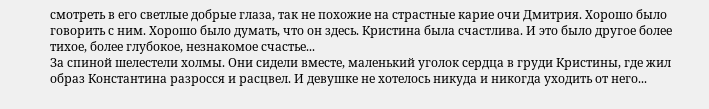смотреть в его светлые добрые глаза, так не похожие на страстные карие очи Дмитрия. Хорошо было говорить с ним. Хорошо было думать, что он здесь. Кристина была счастлива. И это было другое более тихое, более глубокое, незнакомое счастье...
За спиной шелестели холмы. Они сидели вместе, маленький уголок сердца в груди Кристины, где жил образ Константина разросся и расцвел. И девушке не хотелось никуда и никогда уходить от него...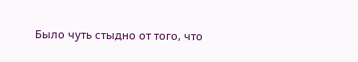Было чуть стыдно от того, что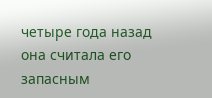четыре года назад она считала его запасным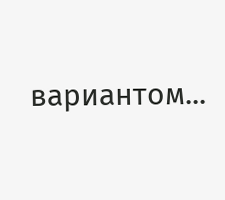вариантом...